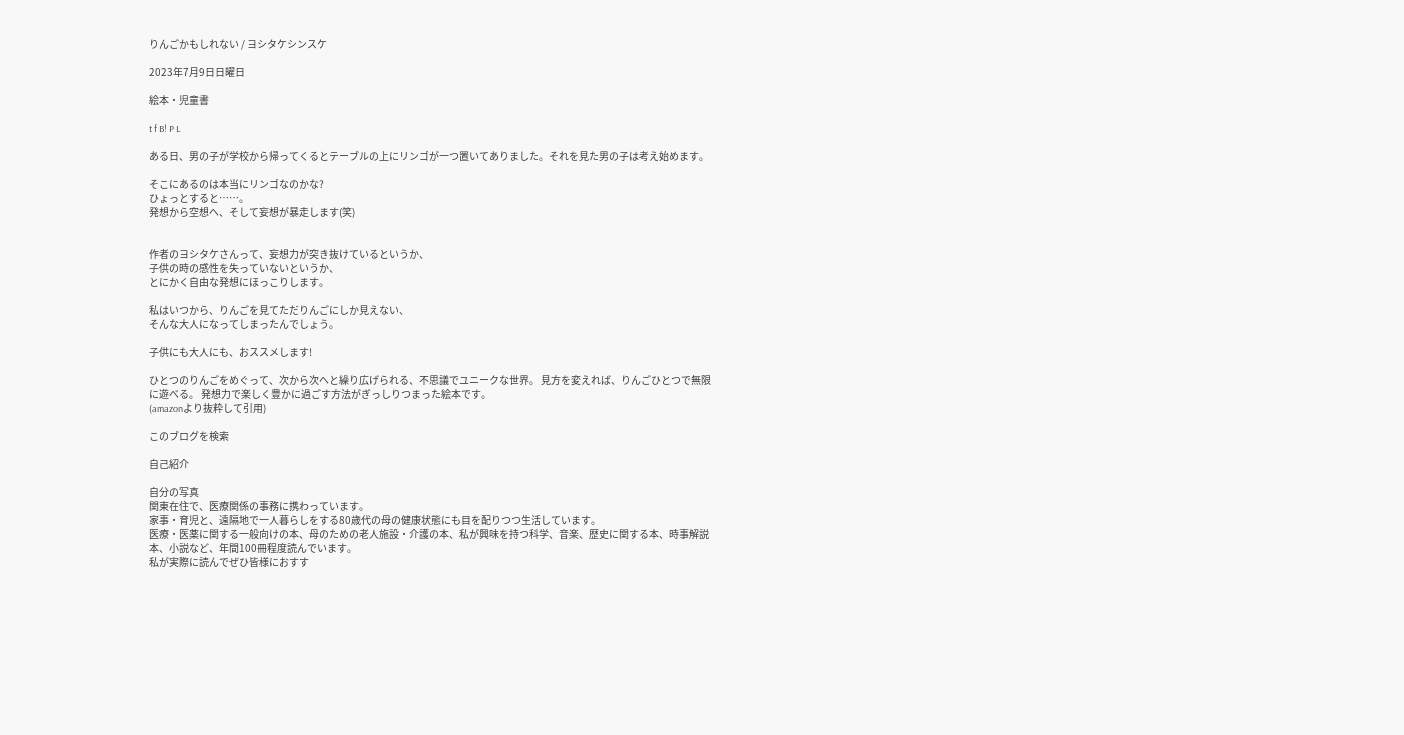りんごかもしれない / ヨシタケシンスケ

2023年7月9日日曜日

絵本・児童書

t f B! P L

ある日、男の子が学校から帰ってくるとテーブルの上にリンゴが一つ置いてありました。それを見た男の子は考え始めます。

そこにあるのは本当にリンゴなのかな?
ひょっとすると……。
発想から空想へ、そして妄想が暴走します(笑)


作者のヨシタケさんって、妄想力が突き抜けているというか、
子供の時の感性を失っていないというか、
とにかく自由な発想にほっこりします。

私はいつから、りんごを見てただりんごにしか見えない、
そんな大人になってしまったんでしょう。

子供にも大人にも、おススメします!

ひとつのりんごをめぐって、次から次へと繰り広げられる、不思議でユニークな世界。 見方を変えれば、りんごひとつで無限に遊べる。 発想力で楽しく豊かに過ごす方法がぎっしりつまった絵本です。
(amazonより抜粋して引用)

このブログを検索

自己紹介

自分の写真
関東在住で、医療関係の事務に携わっています。
家事・育児と、遠隔地で一人暮らしをする80歳代の母の健康状態にも目を配りつつ生活しています。
医療・医薬に関する一般向けの本、母のための老人施設・介護の本、私が興味を持つ科学、音楽、歴史に関する本、時事解説本、小説など、年間100冊程度読んでいます。
私が実際に読んでぜひ皆様におすす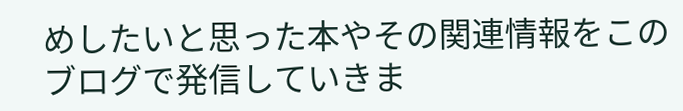めしたいと思った本やその関連情報をこのブログで発信していきま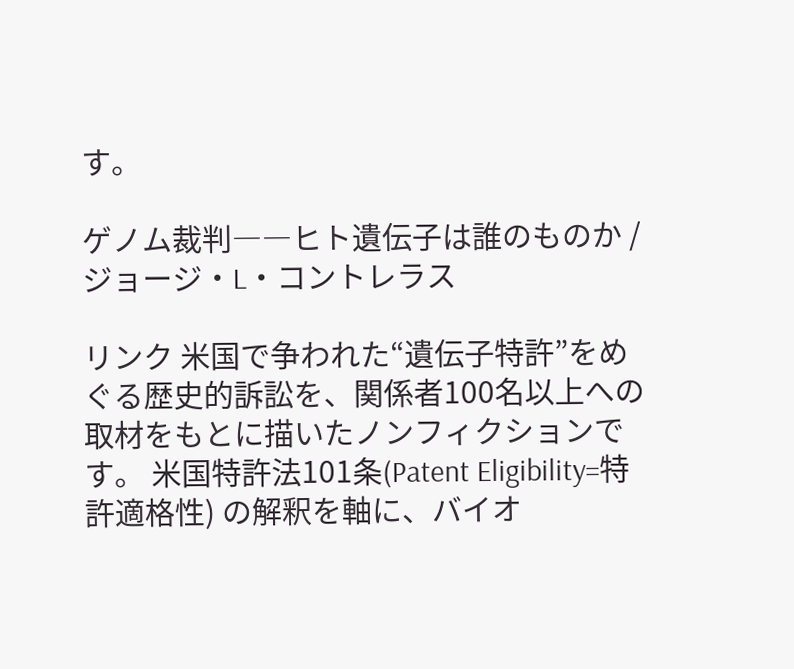す。

ゲノム裁判――ヒト遺伝子は誰のものか / ジョージ・L・コントレラス

リンク 米国で争われた“遺伝子特許”をめぐる歴史的訴訟を、関係者100名以上への取材をもとに描いたノンフィクションです。 米国特許法101条(Patent Eligibility=特許適格性) の解釈を軸に、バイオ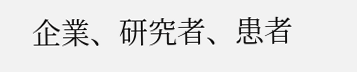企業、研究者、患者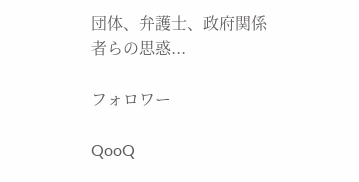団体、弁護士、政府関係者らの思惑...

フォロワー

QooQ